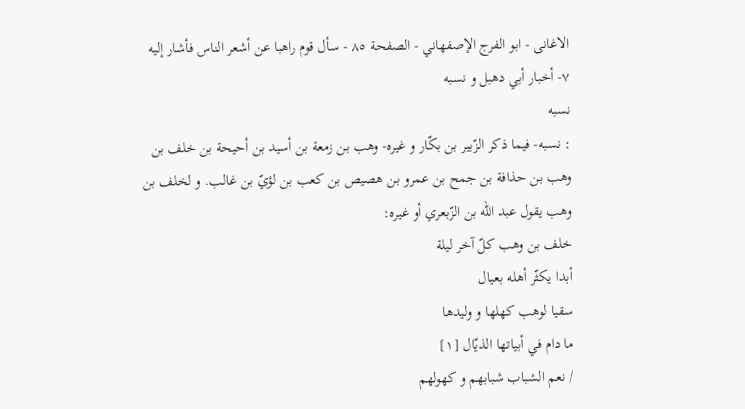الاغانی - ابو الفرج الإصفهاني - الصفحة ٨٥ - سأل قوم راهبا عن أشعر الناس فأشار إليه
٧- أخبار أبي دهبل و نسبه
نسبه
: نسبه- فيما ذكر الزّبير بن بكّار و غيره- وهب بن زمعة بن أسيد بن أحيحة بن خلف بن وهب بن حذافة بن جمح بن عمرو بن هصيص بن كعب بن لؤيّ بن غالب. و لخلف بن وهب يقول عبد اللّه بن الزّبعري أو غيره:
خلف بن وهب كلّ آخر ليلة
أبدا يكثّر أهله بعيال
سقيا لوهب كهلها و وليدها
ما دام في أبياتها الذيّال [١]
/ نعم الشباب شبابهم و كهولهم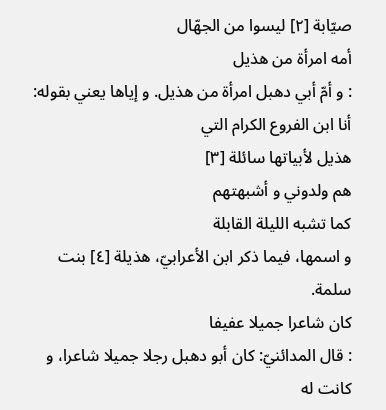صيّابة [٢] ليسوا من الجهّال
أمه امرأة من هذيل
: و أمّ أبي دهبل امرأة من هذيل. و إياها يعني بقوله:
أنا ابن الفروع الكرام التي
هذيل لأبياتها سائلة [٣]
هم ولدوني و أشبهتهم
كما تشبه الليلة القابلة
و اسمها، فيما ذكر ابن الأعرابيّ، هذيلة [٤] بنت سلمة.
كان شاعرا جميلا عفيفا
: قال المدائنيّ: كان أبو دهبل رجلا جميلا شاعرا، و كانت له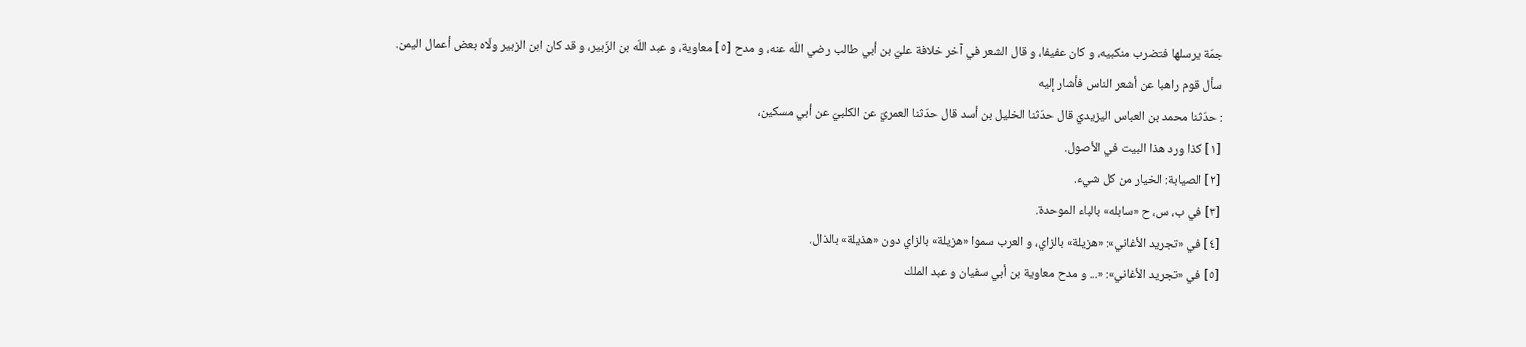جمّة يرسلها فتضرب منكبيه، و كان عفيفا، و قال الشعر في آخر خلافة عليّ بن أبي طالب رضي اللّه عنه، و مدح [٥] معاوية، و عبد اللّه بن الزّبير، و قد كان ابن الزبير ولّاه بعض أعمال اليمن.
سأل قوم راهبا عن أشعر الناس فأشار إليه
: حدّثنا محمد بن العباس اليزيديّ قال حدّثنا الخليل بن أسد قال حدّثنا العمريّ عن الكلبيّ عن أبي مسكين،
[١] كذا ورد هذا البيت في الأصول.
[٢] الصيابة: الخيار من كل شيء.
[٣] في ب، س، ح «سابله» بالباء الموحدة.
[٤] في «تجريد الأغاني»: «هزيلة» بالزاي، و العرب سموا «هزيلة» بالزاي دون «هذيلة» بالذال.
[٥] في «تجريد الأغاني»: «... و مدح معاوية بن أبي سفيان و عبد الملك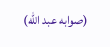(صوابه عبد اللّه)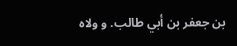بن جعفر بن أبي طالب. و ولاه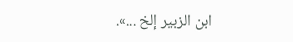ابن الزبير إلخ ...».